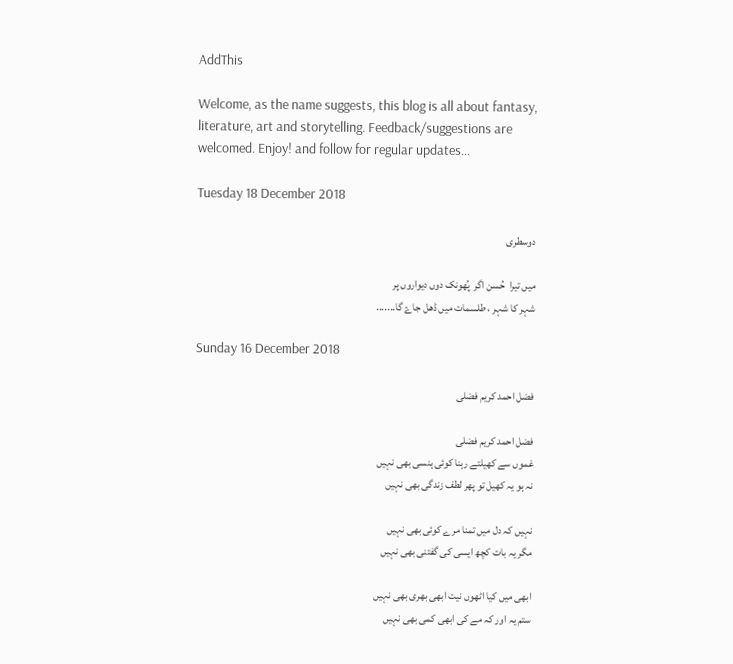AddThis

Welcome, as the name suggests, this blog is all about fantasy, literature, art and storytelling. Feedback/suggestions are welcomed. Enjoy! and follow for regular updates...

Tuesday 18 December 2018

دوسطری

میں تیرا  حُسن اگر  پُھونک دوں دیواروں پر
شہر کا شہر ، طلسمات میں ڈھل جاۓ گا.......

Sunday 16 December 2018

فضل احمد کریم فضلی

فضل احمد کریم فضلی
غموں سے کھیلتے رہنا کوئی ہنسی بھی نہیں
نہ ہو یہ کھیل تو پھر لطف زندگی بھی نہیں

نہیں کہ دل میں تمنا مرے کوئی بھی نہیں
مگر یہ بات کچھ ایسی کی گفتنی بھی نہیں

ابھی میں کیا اٹھوں نیت ابھی بھری بھی نہیں
ستم یہ اور کہ مے کی ابھی کمی بھی نہیں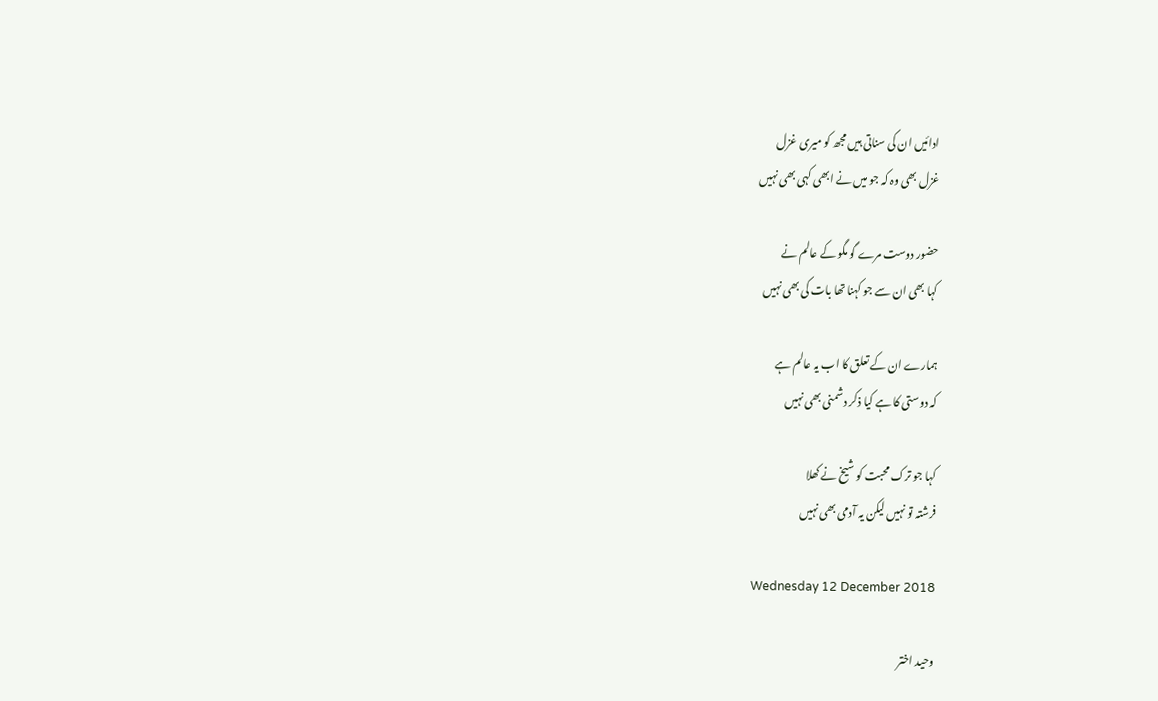ادائیں ان کی سناتی ہیں مجھ کو میری غزل
غزل بھی وہ کہ جو میں نے ابھی کہی بھی نہیں

حضور دوست مرے گو مگو کے عالم نے
کہا بھی ان سے جو کہنا تھا بات کی بھی نہیں

ہمارے ان کے تعلق کا اب یہ عالم ہے
کہ دوستی کا ہے کیا ذکر دشمنی بھی نہیں

کہا جو ترک محبت کو شیخ نے کھلا
فرشتہ تو نہیں لیکن یہ آدمی بھی نہیں

Wednesday 12 December 2018

وحید اختر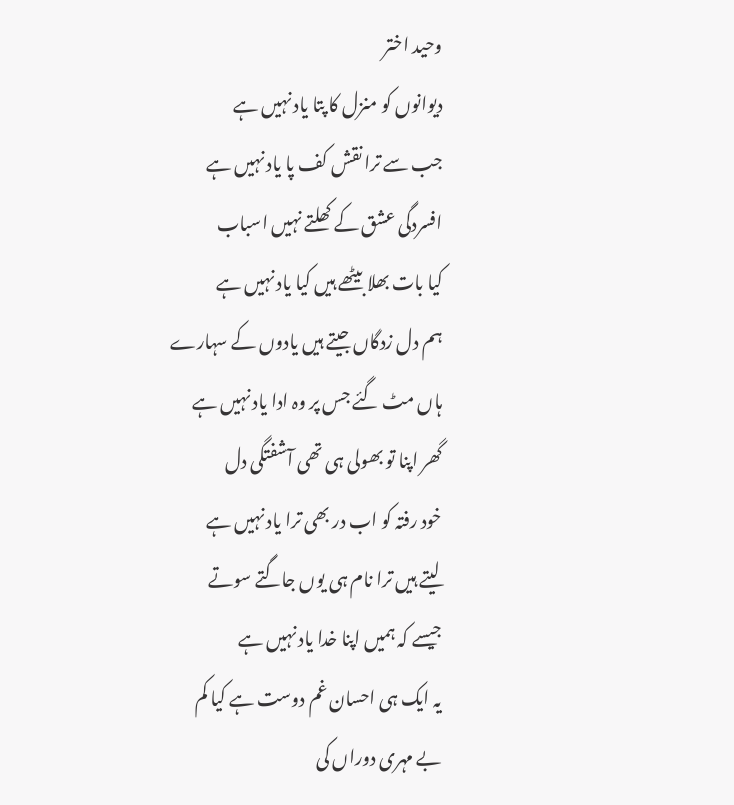وحید اختر
دیوانوں کو منزل کا پتا یاد نہیں ہے
جب سے ترا نقش کف پا یاد نہیں ہے
افسردگی عشق کے کھلتے نہیں اسباب
کیا بات بھلا بیٹھے ہیں کیا یاد نہیں ہے
ہم دل زدگاں جیتے ہیں یادوں کے سہارے
ہاں مٹ گئے جس پر وہ ادا یاد نہیں ہے
گھر اپنا تو بھولی ہی تھی آشفتگی دل
خود رفتہ کو اب در بھی ترا یاد نہیں ہے
لیتے ہیں ترا نام ہی یوں جاگتے سوتے
جیسے کہ ہمیں اپنا خدا یاد نہیں ہے
یہ ایک ہی احسان غم دوست ہے کیا کم
بے مہری دوراں کی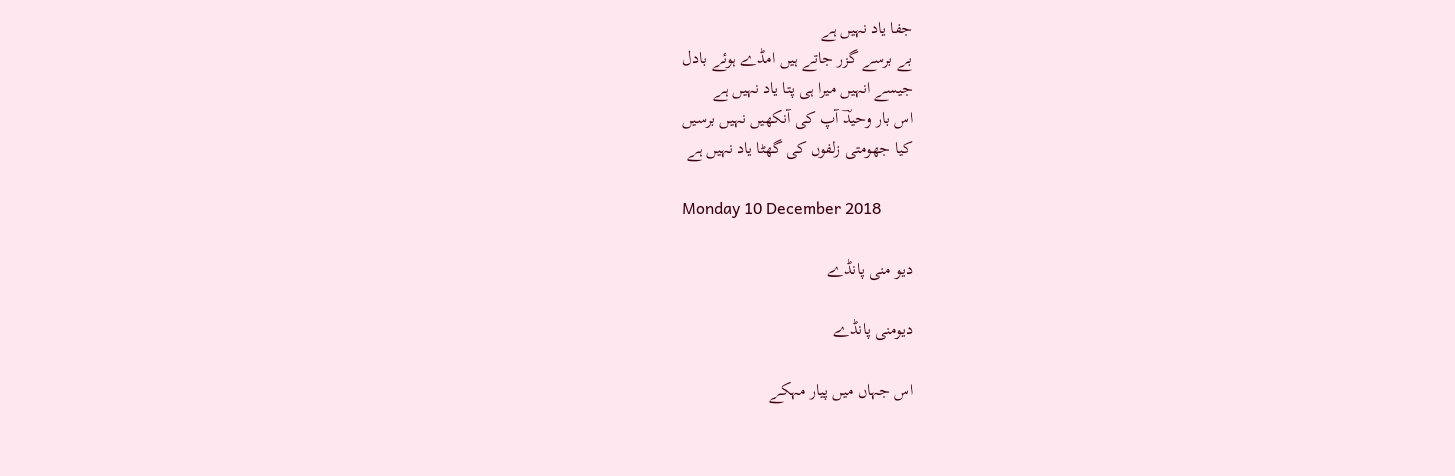جفا یاد نہیں ہے
بے برسے گزر جاتے ہیں امڈے ہوئے بادل
جیسے انہیں میرا ہی پتا یاد نہیں ہے
اس بار وحیدؔ آپ کی آنکھیں نہیں برسیں
کیا جھومتی زلفوں کی گھٹا یاد نہیں ہے

Monday 10 December 2018

دیو منی پانڈے

دیومنی پانڈے

اس جہاں میں پیار مہکے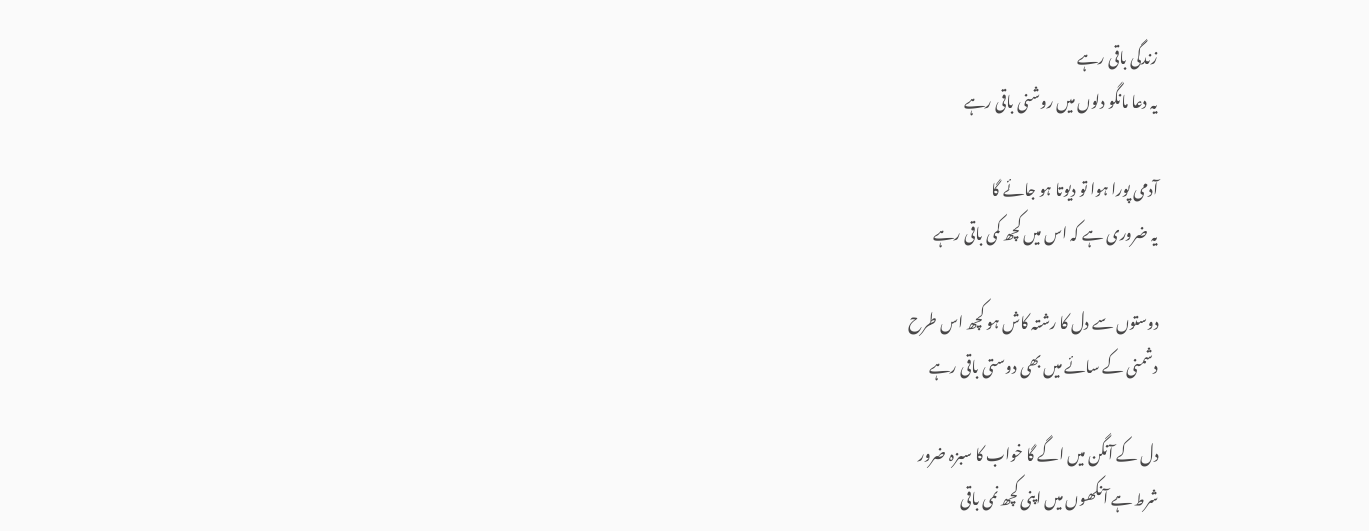زندگی باقی رہے
یہ دعا مانگو دلوں میں روشنی باقی رہے

آدمی پورا ہوا تو دیوتا ہو جائے گا
یہ ضروری ہے کہ اس میں کچھ کمی باقی رہے

دوستوں سے دل کا رشتہ کاش ہو کچھ اس طرح
دشمنی کے سائے میں بھی دوستی باقی رہے

دل کے آنگن میں اگے گا خواب کا سبزہ ضرور
شرط ہے آنکھوں میں اپنی کچھ نمی باقی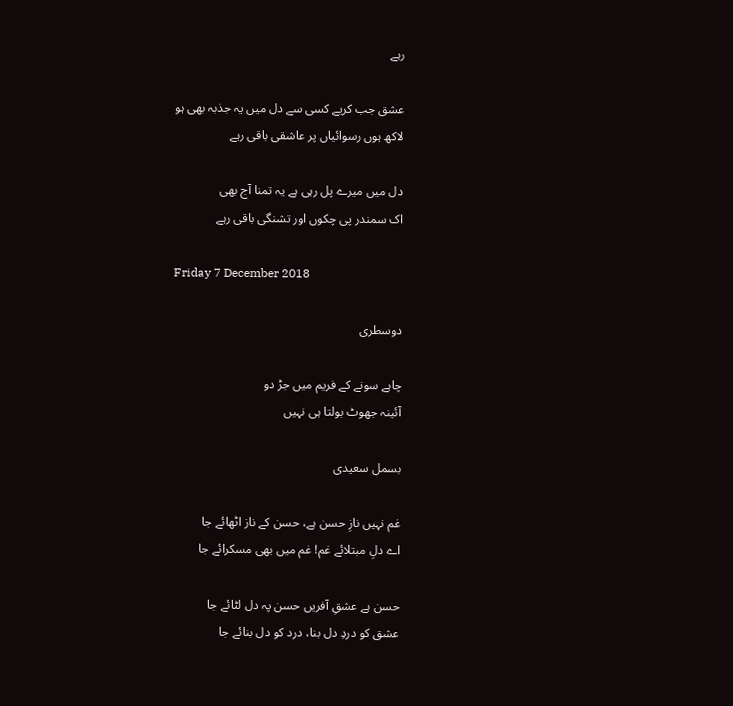رہے

عشق جب کریے کسی سے دل میں یہ جذبہ بھی ہو
لاکھ ہوں رسوائیاں پر عاشقی باقی رہے

دل میں میرے پل رہی ہے یہ تمنا آج بھی
اک سمندر پی چکوں اور تشنگی باقی رہے

Friday 7 December 2018

دوسطری

چاہے سونے کے فریم میں جڑ دو
آئینہ جھوٹ بولتا ہی نہیں

بسمل سعیدی

غم نہیں نازِ حسن ہے، حسن کے ناز اٹھائے جا
اے دلِ مبتلائے غم! غم میں بھی مسکرائے جا

حسن ہے عشقِ آفریں حسن پہ دل لٹائے جا
عشق کو دردِ دل بنا، درد کو دل بنائے جا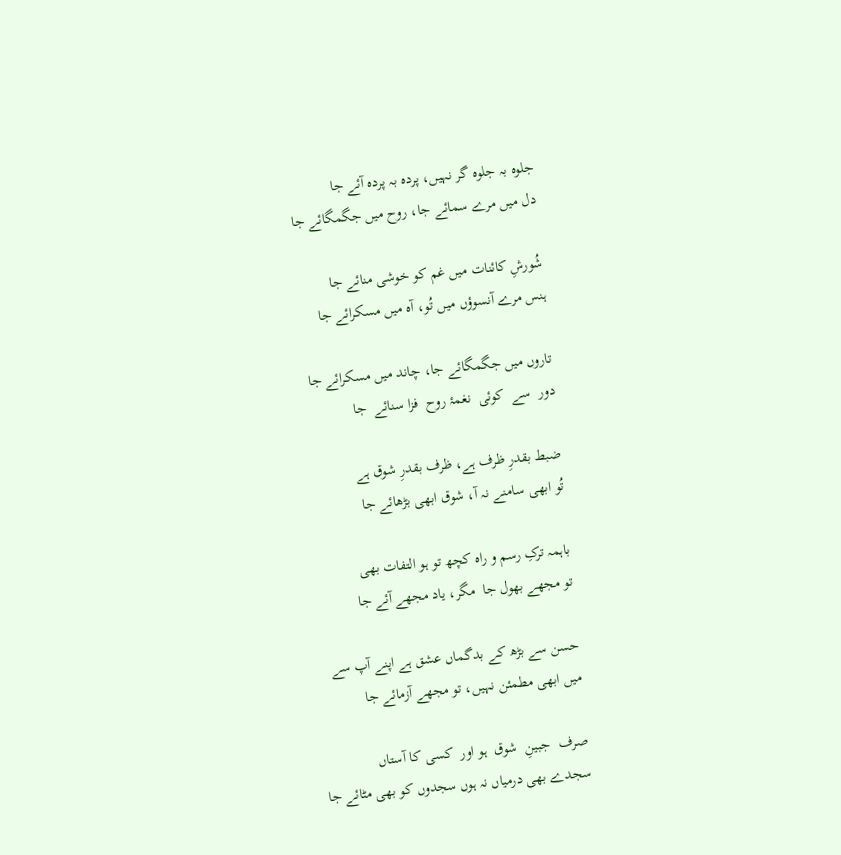جلوہ بہ جلوہ گر نہیں، پردہ بہ پردہ آئے جا
دل میں مرے سمائے جا، روح میں جگمگائے جا

شُورشِ کائنات میں غم کو خوشی منائے جا
ہنس مرے آنسوؤں میں تُو، آہ میں مسکرائے جا

تاروں میں جگمگائے جا، چاند میں مسکرائے جا
دور  سے  کوئی  نغمۂ روح  فزا سنائے  جا

ضبط بقدرِ ظرف ہے، ظرف بقدرِ شوق ہے
تُو ابھی سامنے نہ آ، شوق ابھی بڑھائے جا

باہمہ ترکِ رسم و راہ کچھ تو ہو التفات بھی
تو مجھے بھول جا  مگر، یاد مجھے آئے جا

حسن سے بڑھ کے بدگماں عشق ہے اپنے آپ سے
میں ابھی مطمئن نہیں، تو مجھے آزمائے جا

صرف  جبینِ  شوق  ہو اور  کسی کا آستاں
سجدے بھی درمیاں نہ ہوں سجدوں کو بھی مٹائے جا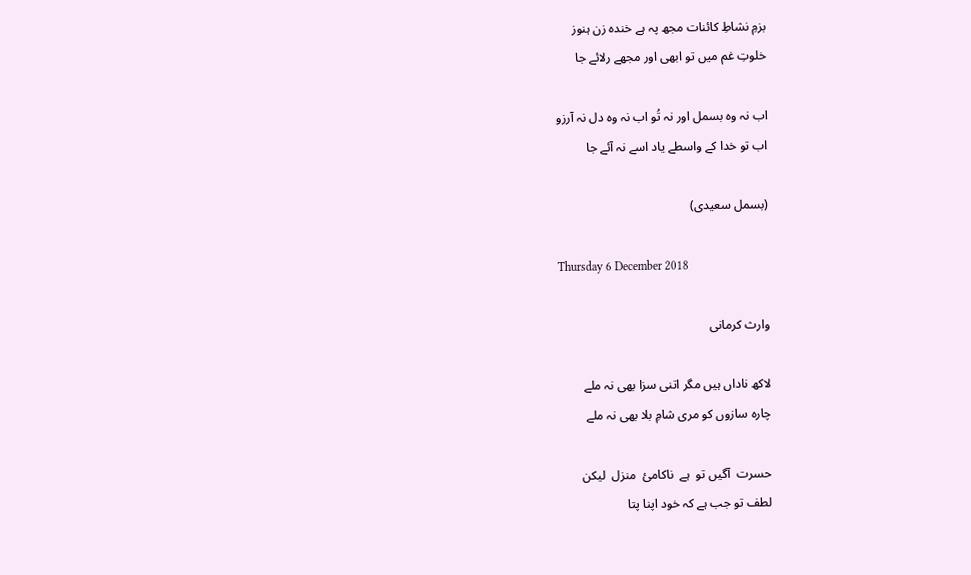بزمِ نشاطِ کائنات مجھ پہ ہے خندہ زن ہنوز
خلوتِ غم میں تو ابھی اور مجھے رلائے جا

اب نہ وہ بسمل اور نہ تُو اب نہ وہ دل نہ آرزو
اب تو خدا کے واسطے یاد اسے نہ آئے جا

(بسمل سعیدی)

Thursday 6 December 2018

وارث کرمانی

لاکھ ناداں ہیں مگر اتنی سزا بھی نہ ملے
چارہ سازوں کو مری شامِ بلا بھی نہ ملے

حسرت  آگیں تو  ہے  ناکامئ  منزل  لیکن
لطف تو جب ہے کہ خود اپنا پتا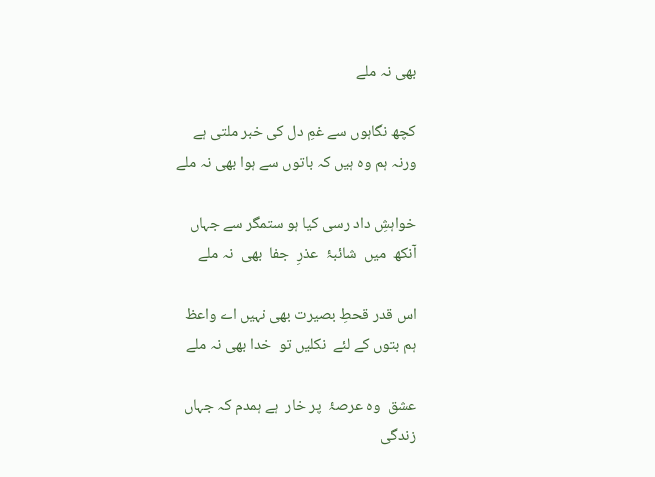بھی نہ ملے

کچھ نگاہوں سے غمِ دل کی خبر ملتی ہے
ورنہ ہم وہ ہیں کہ باتوں سے ہوا بھی نہ ملے

خواہشِ داد رسی کیا ہو ستمگر سے جہاں
آنکھ  میں  شائبۂ  عذرِ  جفا  بھی  نہ ملے

اس قدر قحطِ بصیرت بھی نہیں اے واعظ
ہم بتوں کے لئے  نکلیں تو  خدا بھی نہ ملے

عشق  وہ عرصۂ  پر خار  ہے ہمدم کہ جہاں
زندگی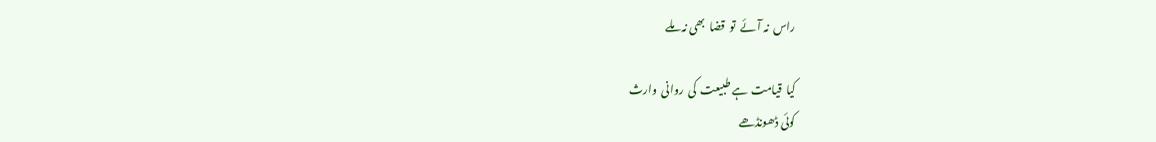راس  نہ آئے  تو  قضا  بھی نہ ملے

کیا  قیامت  ہے طبیعت  کی  روانی  وارث
کوئی ڈھونڈھے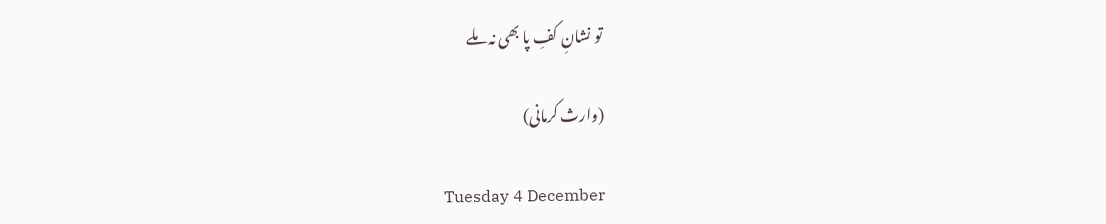تو نشانِ کفِ پا بھی نہ ملے

(وارث کرمانی)

Tuesday 4 December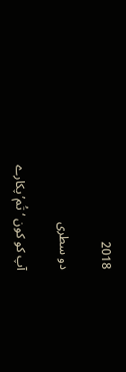2018

دو سطری

آپ کو کون ‘تُم’ پکارے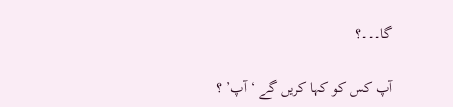گا۔۔۔؟

آپ کس کو کہا کریں گے ‘آپ’ ؟